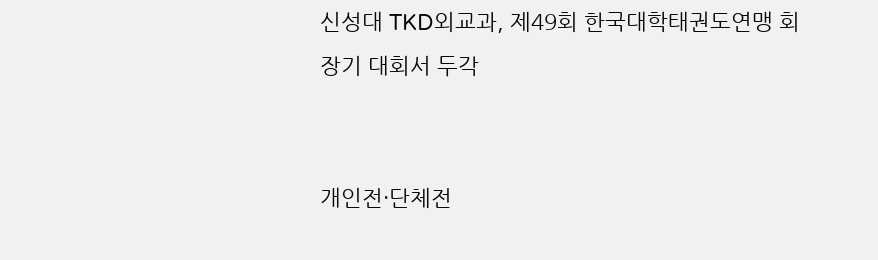신성대 TKD외교과, 제49회 한국대학태권도연맹 회장기 대회서 두각


개인전·단체전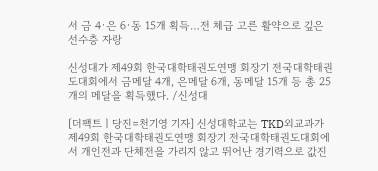서 금 4·은 6·동 15개 획득…전 체급 고른 활약으로 깊은 선수층 자랑

신성대가 제49회 한국대학태권도연맹 회장기 전국대학태권도대회에서 금메달 4개, 은메달 6개, 동메달 15개 등 총 25개의 메달을 획득했다. /신성대

[더팩트ㅣ당진=천기영 기자] 신성대학교는 TKD외교과가 제49회 한국대학태권도연맹 회장기 전국대학태권도대회에서 개인전과 단체전을 가리지 않고 뛰어난 경기력으로 값진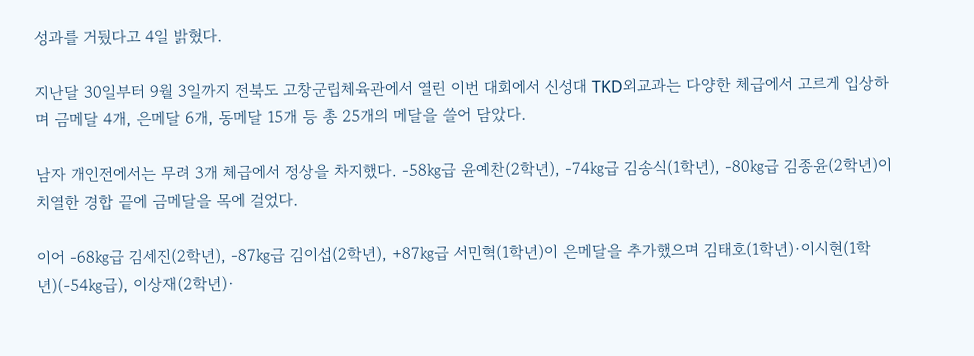성과를 거뒀다고 4일 밝혔다.

지난달 30일부터 9월 3일까지 전북도 고창군립체육관에서 열린 이번 대회에서 신성대 TKD외교과는 다양한 체급에서 고르게 입상하며 금메달 4개, 은메달 6개, 동메달 15개 등 총 25개의 메달을 쓸어 담았다.

남자 개인전에서는 무려 3개 체급에서 정상을 차지했다. -58㎏급 윤예찬(2학년), -74㎏급 김송식(1학년), -80㎏급 김종윤(2학년)이 치열한 경합 끝에 금메달을 목에 걸었다.

이어 -68㎏급 김세진(2학년), -87㎏급 김이섭(2학년), +87㎏급 서민혁(1학년)이 은메달을 추가했으며 김태호(1학년)·이시현(1학년)(-54㎏급), 이상재(2학년)·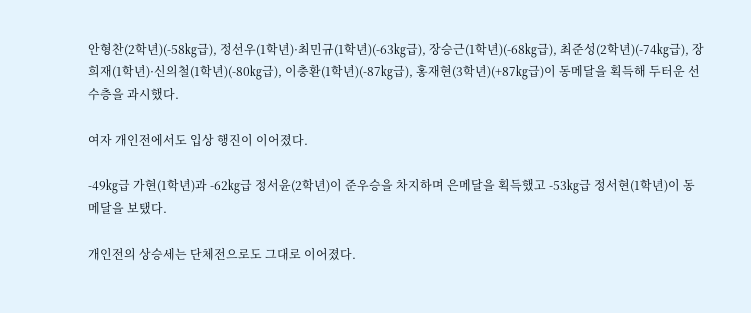안형찬(2학년)(-58㎏급), 정선우(1학년)·최민규(1학년)(-63㎏급), 장승근(1학년)(-68㎏급), 최준성(2학년)(-74㎏급), 장희재(1학년)·신의철(1학년)(-80㎏급), 이충환(1학년)(-87㎏급), 홍재현(3학년)(+87㎏급)이 동메달을 획득해 두터운 선수층을 과시했다.

여자 개인전에서도 입상 행진이 이어졌다.

-49㎏급 가현(1학년)과 -62㎏급 정서윤(2학년)이 준우승을 차지하며 은메달을 획득했고 -53㎏급 정서현(1학년)이 동메달을 보탰다.

개인전의 상승세는 단체전으로도 그대로 이어졌다.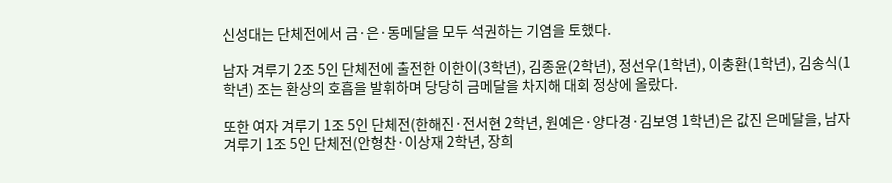신성대는 단체전에서 금·은·동메달을 모두 석권하는 기염을 토했다.

남자 겨루기 2조 5인 단체전에 출전한 이한이(3학년), 김종윤(2학년), 정선우(1학년), 이충환(1학년), 김송식(1학년) 조는 환상의 호흡을 발휘하며 당당히 금메달을 차지해 대회 정상에 올랐다.

또한 여자 겨루기 1조 5인 단체전(한해진·전서현 2학년, 원예은·양다경·김보영 1학년)은 값진 은메달을, 남자 겨루기 1조 5인 단체전(안형찬·이상재 2학년, 장희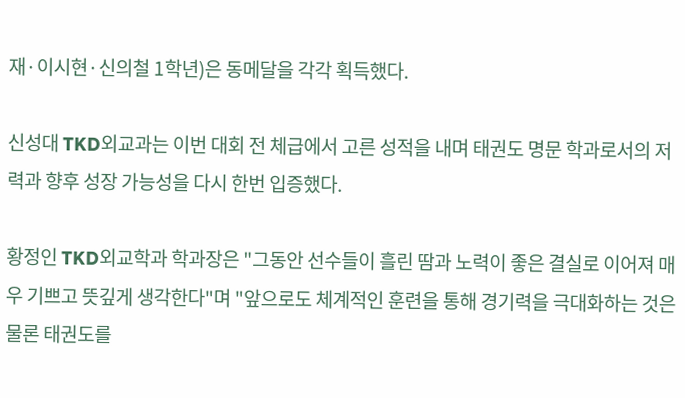재·이시현·신의철 1학년)은 동메달을 각각 획득했다.

신성대 TKD외교과는 이번 대회 전 체급에서 고른 성적을 내며 태권도 명문 학과로서의 저력과 향후 성장 가능성을 다시 한번 입증했다.

황정인 TKD외교학과 학과장은 "그동안 선수들이 흘린 땀과 노력이 좋은 결실로 이어져 매우 기쁘고 뜻깊게 생각한다"며 "앞으로도 체계적인 훈련을 통해 경기력을 극대화하는 것은 물론 태권도를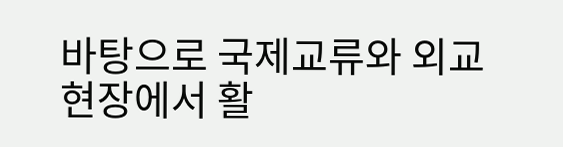바탕으로 국제교류와 외교 현장에서 활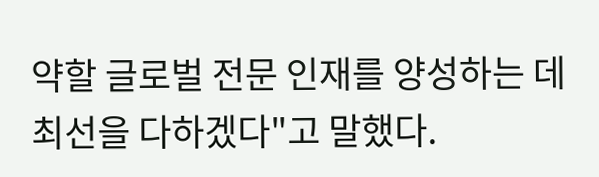약할 글로벌 전문 인재를 양성하는 데 최선을 다하겠다"고 말했다.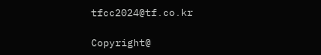tfcc2024@tf.co.kr

Copyright@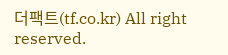더팩트(tf.co.kr) All right reserved.